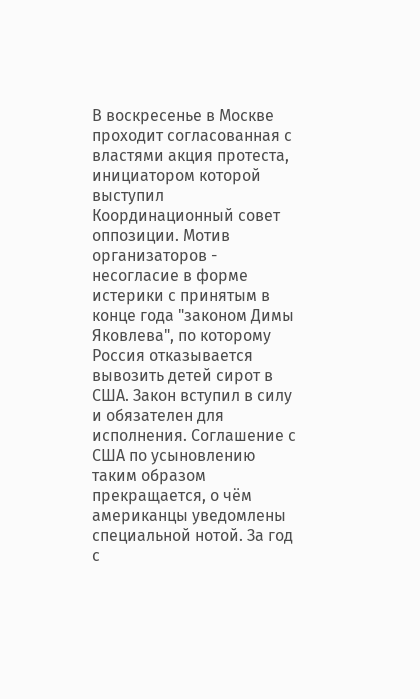В воскресенье в Москве проходит согласованная с властями акция протеста, инициатором которой выступил Координационный совет оппозиции. Мотив организаторов - несогласие в форме истерики с принятым в конце года "законом Димы Яковлева", по которому Россия отказывается вывозить детей сирот в США. Закон вступил в силу и обязателен для исполнения. Соглашение с США по усыновлению таким образом прекращается, о чём американцы уведомлены специальной нотой. За год с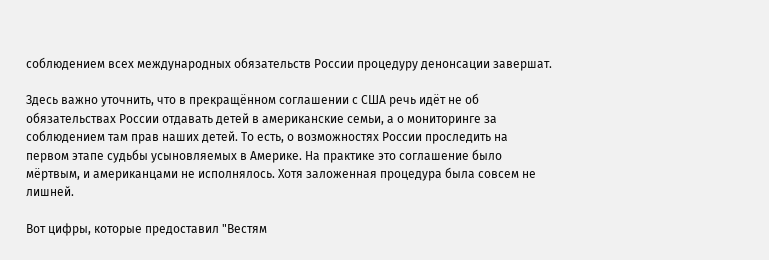соблюдением всех международных обязательств России процедуру денонсации завершат.

Здесь важно уточнить, что в прекращённом соглашении с США речь идёт не об обязательствах России отдавать детей в американские семьи, а о мониторинге за соблюдением там прав наших детей. То есть, о возможностях России проследить на первом этапе судьбы усыновляемых в Америке. На практике это соглашение было мёртвым, и американцами не исполнялось. Хотя заложенная процедура была совсем не лишней.

Вот цифры, которые предоставил "Вестям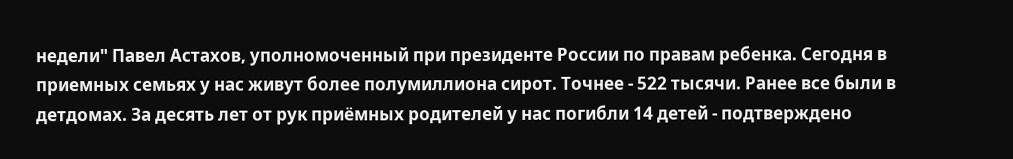недели" Павел Астахов, уполномоченный при президенте России по правам ребенка. Сегодня в приемных семьях у нас живут более полумиллиона сирот. Точнее - 522 тысячи. Ранее все были в детдомах. За десять лет от рук приёмных родителей у нас погибли 14 детей - подтверждено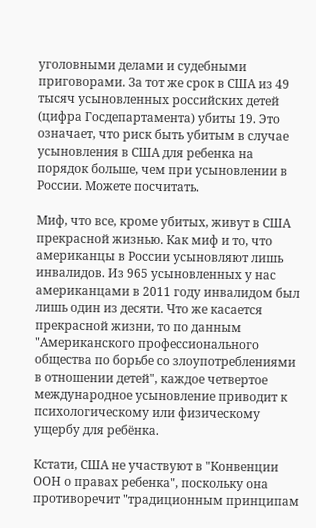уголовными делами и судебными приговорами. За тот же срок в США из 49 тысяч усыновленных российских детей (цифра Госдепартамента) убиты 19. Это означает, что риск быть убитым в случае усыновления в США для ребенка на порядок больше, чем при усыновлении в России. Можете посчитать.

Миф, что все, кроме убитых, живут в США прекрасной жизнью. Как миф и то, что американцы в России усыновляют лишь инвалидов. Из 965 усыновленных у нас американцами в 2011 году инвалидом был лишь один из десяти. Что же касается прекрасной жизни, то по данным "Американского профессионального общества по борьбе со злоупотреблениями в отношении детей", каждое четвертое международное усыновление приводит к психологическому или физическому ущербу для ребёнка.

Кстати, США не участвуют в "Конвенции ООН о правах ребенка", поскольку она противоречит "традиционным принципам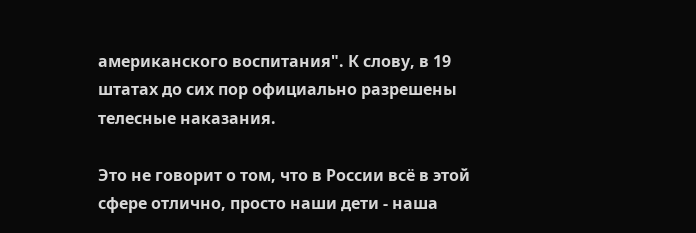американского воспитания". К слову, в 19 штатах до сих пор официально разрешены телесные наказания.

Это не говорит о том, что в России всё в этой сфере отлично, просто наши дети - наша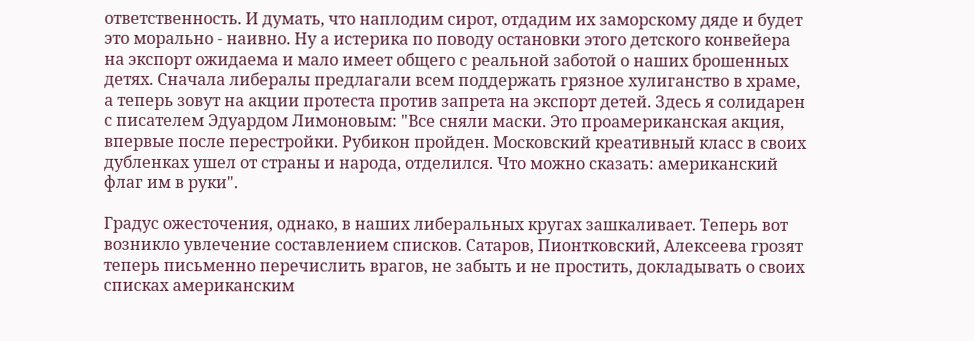ответственность. И думать, что наплодим сирот, отдадим их заморскому дяде и будет это морально - наивно. Ну а истерика по поводу остановки этого детского конвейера на экспорт ожидаема и мало имеет общего с реальной заботой о наших брошенных детях. Сначала либералы предлагали всем поддержать грязное хулиганство в храме, а теперь зовут на акции протеста против запрета на экспорт детей. Здесь я солидарен с писателем Эдуардом Лимоновым: "Все сняли маски. Это проамериканская акция, впервые после перестройки. Рубикон пройден. Московский креативный класс в своих дубленках ушел от страны и народа, отделился. Что можно сказать: американский флаг им в руки".

Градус ожесточения, однако, в наших либеральных кругах зашкаливает. Теперь вот возникло увлечение составлением списков. Сатаров, Пионтковский, Алексеева грозят теперь письменно перечислить врагов, не забыть и не простить, докладывать о своих списках американским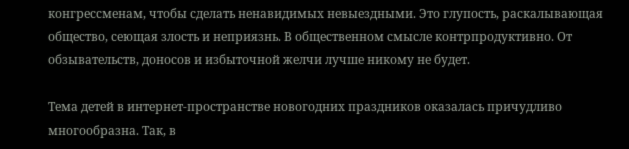конгрессменам, чтобы сделать ненавидимых невыездными. Это глупость, раскалывающая общество, сеющая злость и неприязнь. В общественном смысле контрпродуктивно. От обзывательств, доносов и избыточной желчи лучше никому не будет.

Тема детей в интернет-пространстве новогодних праздников оказалась причудливо многообразна. Так, в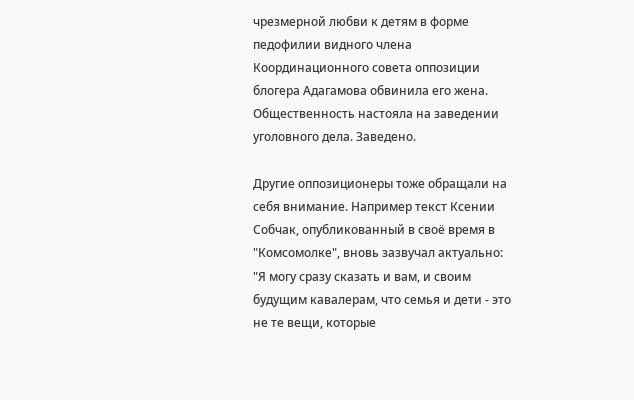чрезмерной любви к детям в форме педофилии видного члена Координационного совета оппозиции блогера Адагамова обвинила его жена. Общественность настояла на заведении уголовного дела. Заведено.

Другие оппозиционеры тоже обращали на себя внимание. Например текст Ксении Собчак, опубликованный в своё время в "Комсомолке", вновь зазвучал актуально: "Я могу сразу сказать и вам, и своим будущим кавалерам, что семья и дети - это не те вещи, которые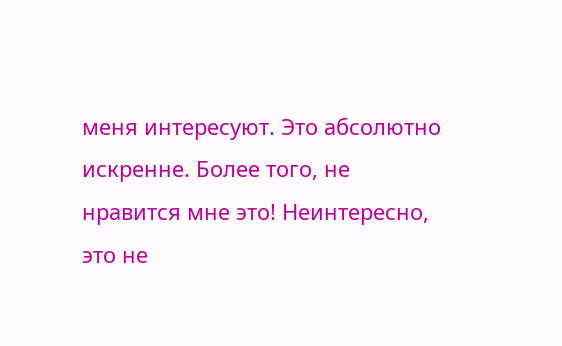меня интересуют. Это абсолютно искренне. Более того, не нравится мне это! Неинтересно, это не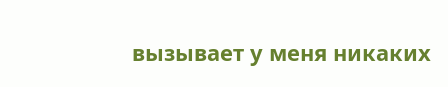вызывает у меня никаких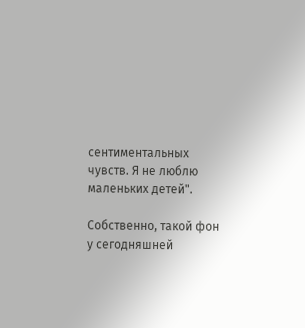сентиментальных чувств. Я не люблю маленьких детей".

Собственно, такой фон у сегодняшней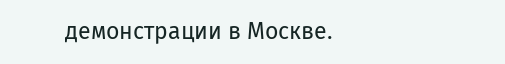демонстрации в Москве.